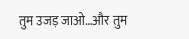तुम उजड़ जाओ…और तुम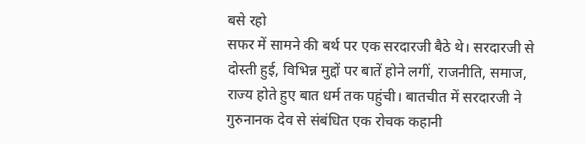बसे रहो
सफर में सामने की बर्थ पर एक सरदारजी बैठे थे। सरदारजी से दोस्ती हुई, विभिन्न मुद्दों पर बातें होने लगीं, राजनीति, समाज, राज्य होते हुए बात धर्म तक पहुंची। बातचीत में सरदारजी ने गुरुनानक देव से संबंधित एक रोचक कहानी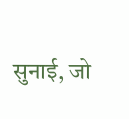सुनाई, जो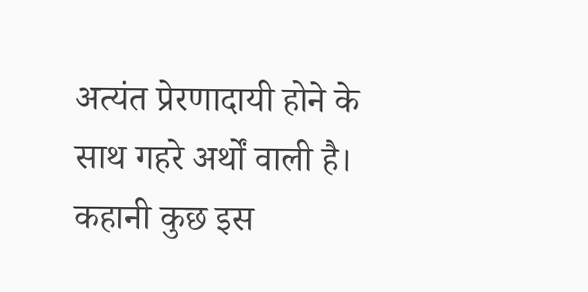अत्यंत प्रेरणादायी होने के साथ गहरे अर्थों वाली है। कहानी कुछ इस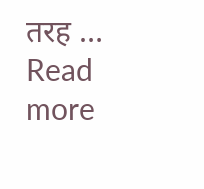तरह … Read more